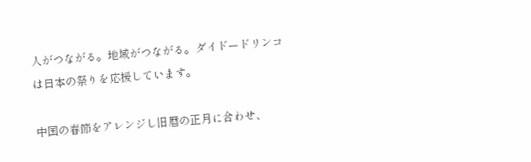人がつながる。地域がつながる。ダイドードリンコは日本の祭りを応援しています。

中国の春節をアレンジし旧暦の正月に合わせ、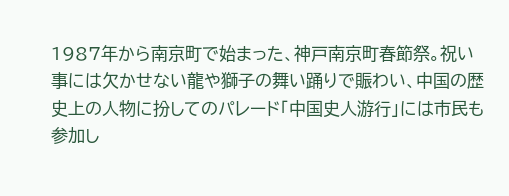1987年から南京町で始まった、神戸南京町春節祭。祝い事には欠かせない龍や獅子の舞い踊りで賑わい、中国の歴史上の人物に扮してのパレード「中国史人游行」には市民も参加し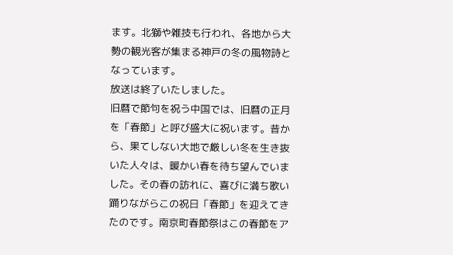ます。北獅や雑技も行われ、各地から大勢の観光客が集まる神戸の冬の風物詩となっています。
放送は終了いたしました。
旧暦で節句を祝う中国では、旧暦の正月を「春節」と呼び盛大に祝います。昔から、果てしない大地で厳しい冬を生き抜いた人々は、暖かい春を待ち望んでいました。その春の訪れに、喜びに満ち歌い踊りながらこの祝日「春節」を迎えてきたのです。南京町春節祭はこの春節をア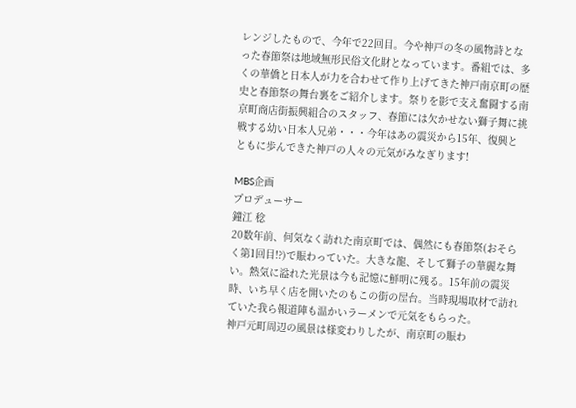レンジしたもので、今年で22回目。今や神戸の冬の風物詩となった春節祭は地域無形民俗文化財となっています。番組では、多くの華僑と日本人が力を合わせて作り上げてきた神戸南京町の歴史と春節祭の舞台裏をご紹介します。祭りを影で支え奮闘する南京町商店街振興組合のスタッフ、春節には欠かせない獅子舞に挑戦する幼い日本人兄弟・・・今年はあの震災から15年、復興とともに歩んできた神戸の人々の元気がみなぎります!

MBS企画
プロデューサー
鐘江 稔
20数年前、何気なく訪れた南京町では、偶然にも春節祭(おそらく第1回目!?)で賑わっていた。大きな龍、そして獅子の華麗な舞い。熱気に溢れた光景は今も記憶に鮮明に残る。15年前の震災時、いち早く店を開いたのもこの街の屋台。当時現場取材で訪れていた我ら報道陣も温かいラーメンで元気をもらった。
神戸元町周辺の風景は様変わりしたが、南京町の賑わ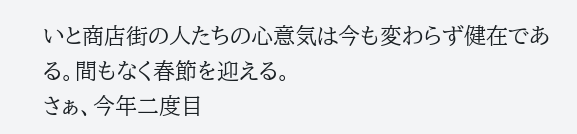いと商店街の人たちの心意気は今も変わらず健在である。間もなく春節を迎える。
さぁ、今年二度目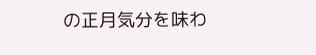の正月気分を味わ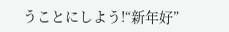うことにしよう!“新年好”